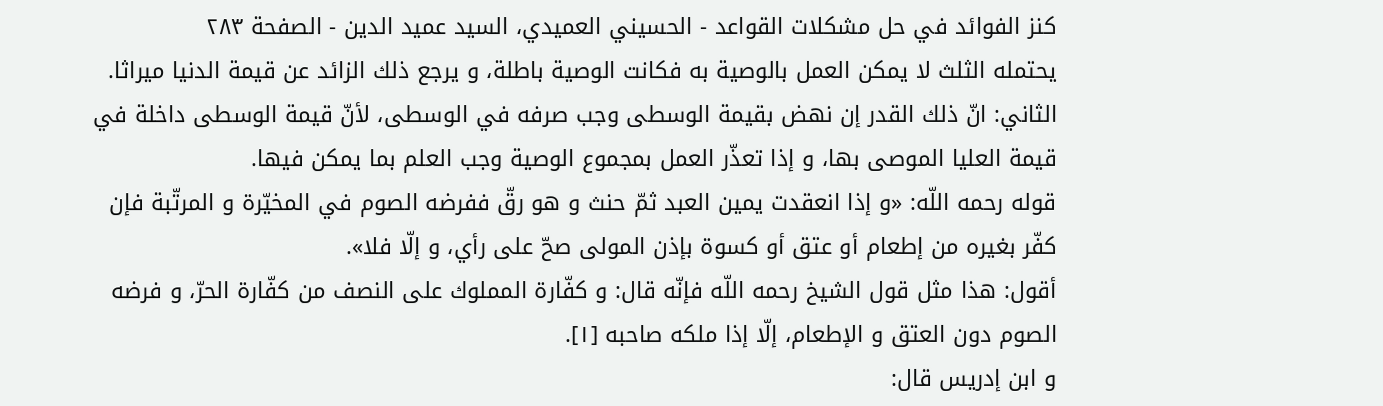كنز الفوائد في حل مشكلات القواعد - الحسيني العميدي، السيد عميد الدين - الصفحة ٢٨٣
يحتمله الثلث لا يمكن العمل بالوصية به فكانت الوصية باطلة، و يرجع ذلك الزائد عن قيمة الدنيا ميراثا.
الثاني: انّ ذلك القدر إن نهض بقيمة الوسطى وجب صرفه في الوسطى، لأنّ قيمة الوسطى داخلة في قيمة العليا الموصى بها، و إذا تعذّر العمل بمجموع الوصية وجب العلم بما يمكن فيها.
قوله رحمه اللّه: «و إذا انعقدت يمين العبد ثمّ حنث و هو رقّ ففرضه الصوم في المخيّرة و المرتّبة فإن كفّر بغيره من إطعام أو عتق أو كسوة بإذن المولى صحّ على رأي، و إلّا فلا».
أقول: هذا مثل قول الشيخ رحمه اللّه فإنّه قال: و كفّارة المملوك على النصف من كفّارة الحرّ، و فرضه الصوم دون العتق و الإطعام، إلّا إذا ملكه صاحبه [١].
و ابن إدريس قال: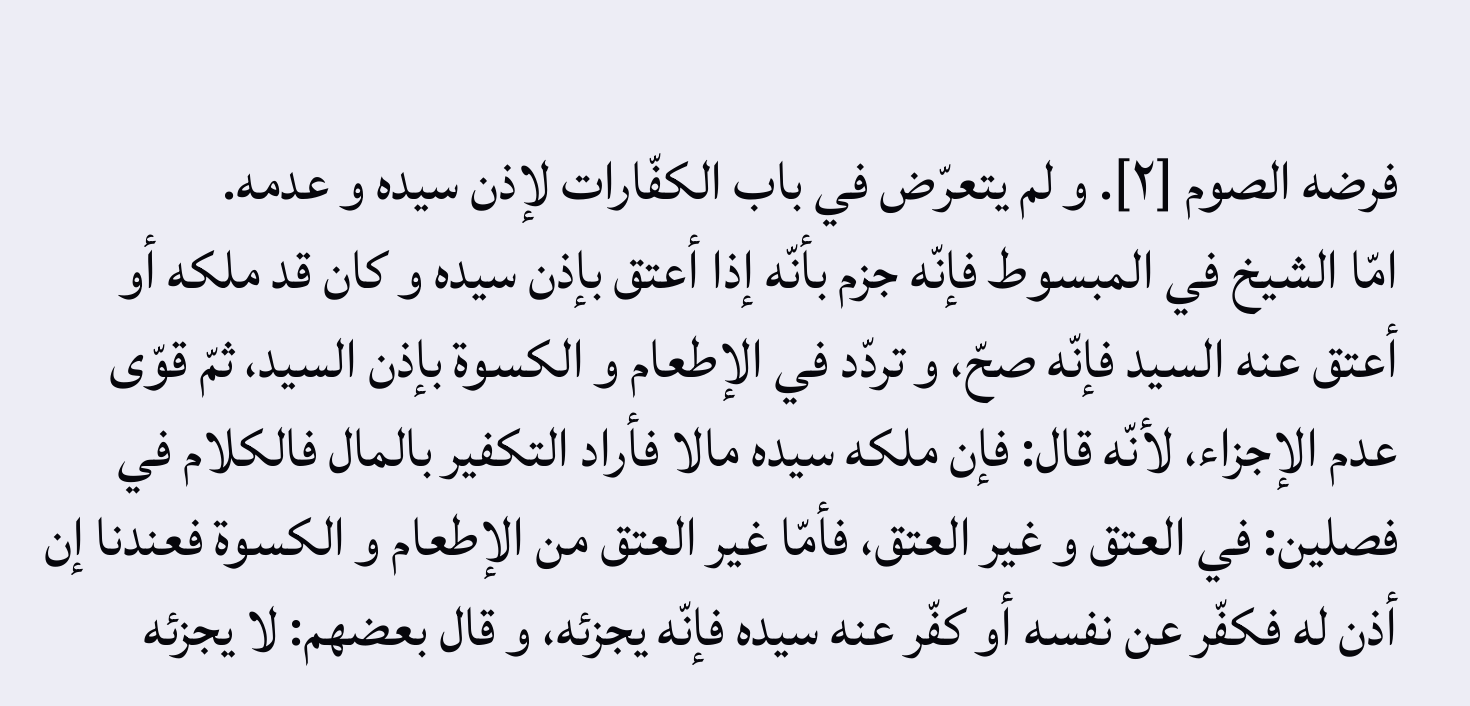فرضه الصوم [٢]. و لم يتعرّض في باب الكفّارات لإذن سيده و عدمه.
امّا الشيخ في المبسوط فإنّه جزم بأنّه إذا أعتق بإذن سيده و كان قد ملكه أو أعتق عنه السيد فإنّه صحّ، و تردّد في الإطعام و الكسوة بإذن السيد، ثمّ قوّى عدم الإجزاء، لأنّه قال: فإن ملكه سيده مالا فأراد التكفير بالمال فالكلام في فصلين: في العتق و غير العتق، فأمّا غير العتق من الإطعام و الكسوة فعندنا إن أذن له فكفّر عن نفسه أو كفّر عنه سيده فإنّه يجزئه، و قال بعضهم: لا يجزئه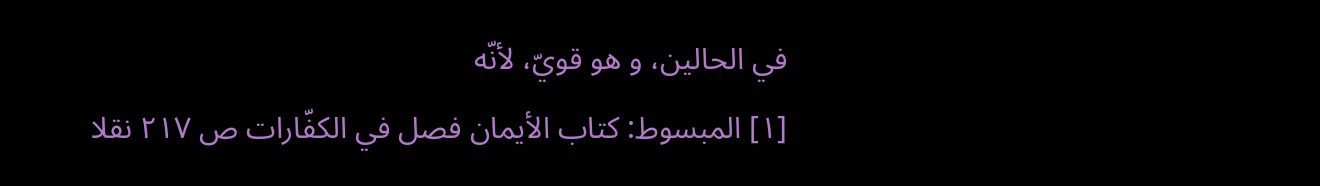في الحالين، و هو قويّ، لأنّه
[١] المبسوط: كتاب الأيمان فصل في الكفّارات ص ٢١٧ نقلا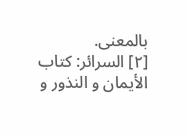بالمعنى.
[٢] السرائر: كتاب الأيمان و النذور و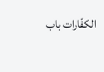الكفّارات باب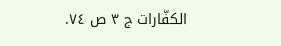الكفّارات ج ٣ ص ٧٤.